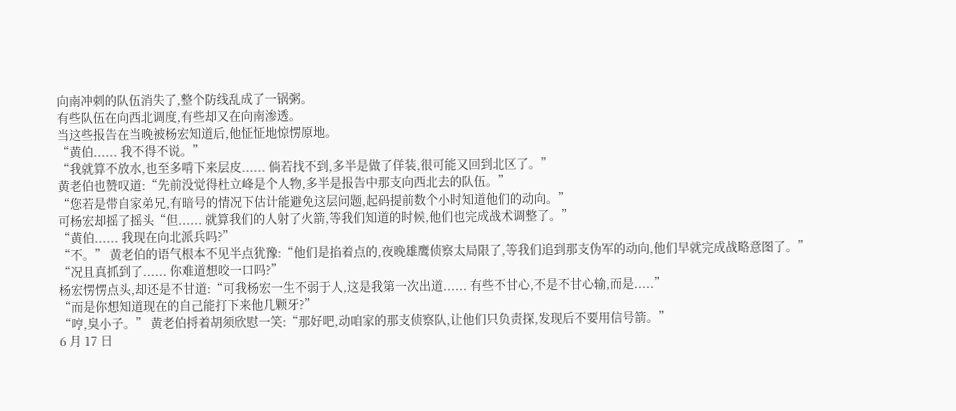向南冲刺的队伍消失了,整个防线乱成了一锅粥。
有些队伍在向西北调度,有些却又在向南渗透。
当这些报告在当晚被杨宏知道后,他怔怔地惊愣原地。
“黄伯...... 我不得不说。”
“我就算不放水,也至多啃下来层皮...... 倘若找不到,多半是做了佯装,很可能又回到北区了。”
黄老伯也赞叹道:“先前没觉得杜立峰是个人物,多半是报告中那支向西北去的队伍。”
“您若是带自家弟兄,有暗号的情况下估计能避免这层问题,起码提前数个小时知道他们的动向。”
可杨宏却摇了摇头“但...... 就算我们的人射了火箭,等我们知道的时候,他们也完成战术调整了。”
“黄伯...... 我现在向北派兵吗?”
“不。” 黄老伯的语气根本不见半点犹豫:“他们是掐着点的,夜晚雄鹰侦察太局限了,等我们追到那支伪军的动向,他们早就完成战略意图了。”
“况且真抓到了...... 你难道想咬一口吗?”
杨宏愣愣点头,却还是不甘道:“可我杨宏一生不弱于人,这是我第一次出道...... 有些不甘心,不是不甘心输,而是.....”
“而是你想知道现在的自己能打下来他几颗牙?”
“哼,臭小子。” 黄老伯捋着胡须欣慰一笑:“那好吧,动咱家的那支侦察队,让他们只负责探,发现后不要用信号箭。”
6 月 17 日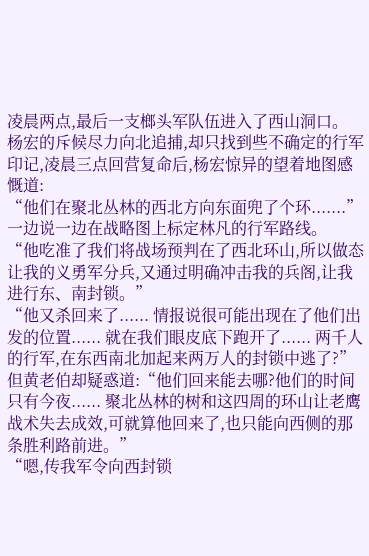凌晨两点,最后一支榔头军队伍进入了西山洞口。
杨宏的斥候尽力向北追捕,却只找到些不确定的行军印记,凌晨三点回营复命后,杨宏惊异的望着地图感慨道:
“他们在聚北丛林的西北方向东面兜了个环.......” 一边说一边在战略图上标定林凡的行军路线。
“他吃准了我们将战场预判在了西北环山,所以做态让我的义勇军分兵,又通过明确冲击我的兵阁,让我进行东、南封锁。”
“他又杀回来了...... 情报说很可能出现在了他们出发的位置...... 就在我们眼皮底下跑开了...... 两千人的行军,在东西南北加起来两万人的封锁中逃了?”
但黄老伯却疑惑道:“他们回来能去哪?他们的时间只有今夜...... 聚北丛林的树和这四周的环山让老鹰战术失去成效,可就算他回来了,也只能向西侧的那条胜利路前进。”
“嗯,传我军令向西封锁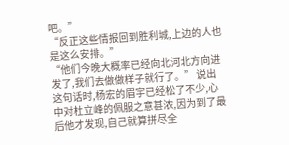吧。”
“反正这些情报回到胜利城,上边的人也是这么安排。”
“他们今晚大概率已经向北河北方向进发了,我们去做做样子就行了。” 说出这句话时,杨宏的眉宇已经松了不少,心中对杜立峰的佩服之意甚浓,因为到了最后他才发现,自己就算拼尽全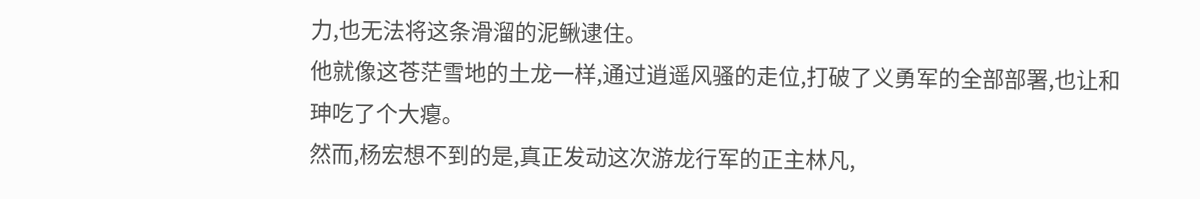力,也无法将这条滑溜的泥鳅逮住。
他就像这苍茫雪地的土龙一样,通过逍遥风骚的走位,打破了义勇军的全部部署,也让和珅吃了个大瘪。
然而,杨宏想不到的是,真正发动这次游龙行军的正主林凡,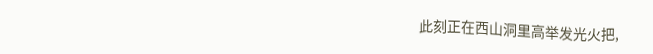此刻正在西山洞里高举发光火把,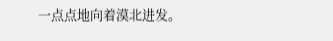一点点地向着漠北进发。